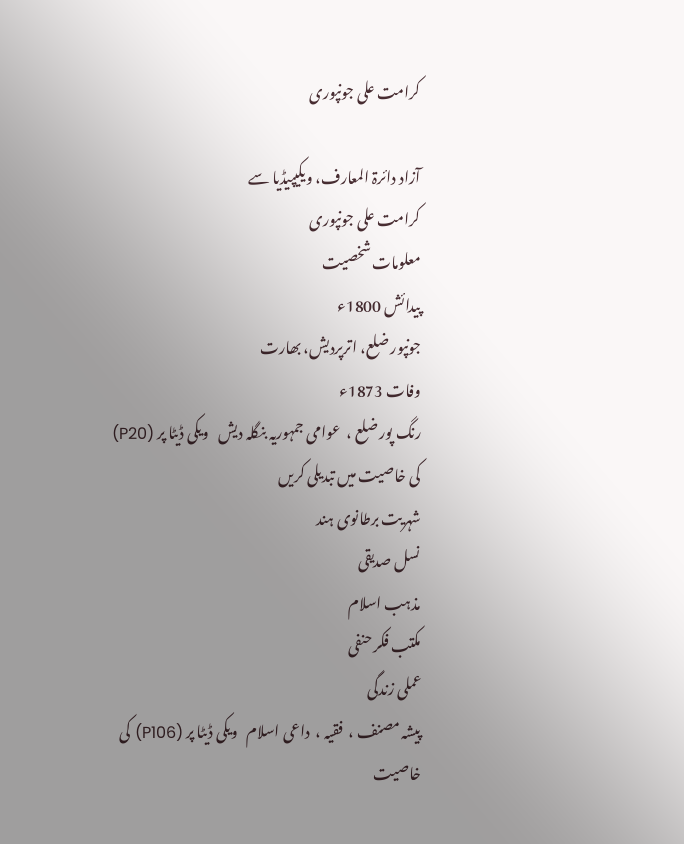کرامت علی جونپوری

آزاد دائرۃ المعارف، ویکیپیڈیا سے
کرامت علی جونپوری
معلومات شخصیت
پیدائش 1800ء
جونپور ضلع، اترپردیش، بھارت
وفات 1873ء
رنگ پور ضلع ،  عوامی جمہوریہ بنگلہ دیش   ویکی ڈیٹا پر (P20) کی خاصیت میں تبدیلی کریں
شہریت برطانوی ہند
نسل صدیقی
مذہب اسلام
مکتب فکر حنفی
عملی زندگی
پیشہ مصنف ،  فقیہ ،  داعی اسلام   ویکی ڈیٹا پر (P106) کی خاصیت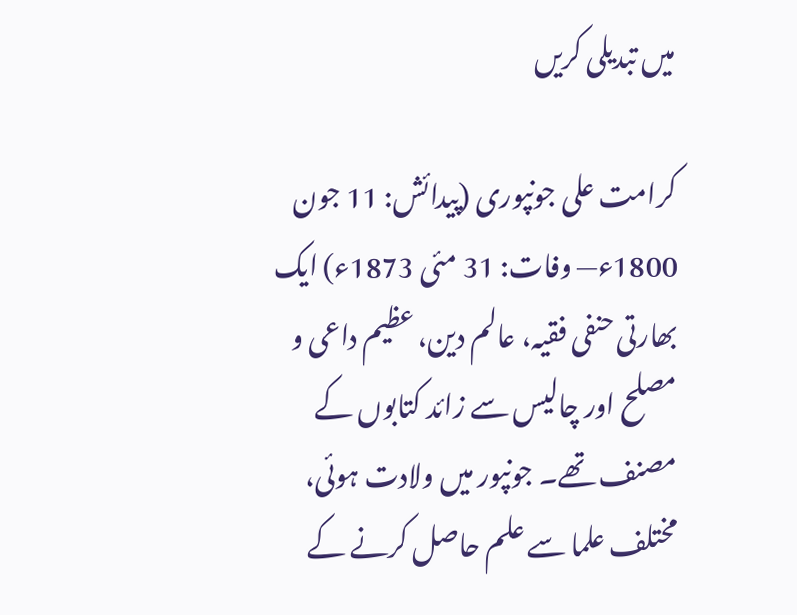میں تبدیلی کریں

کرامت علی جونپوری (پیدائش: 11 جون 1800ء— وفات: 31 مئی 1873ء) ایک بھارتی حنفی فقیہ، عالم دین، عظیم داعی و مصلح اور چالیس سے زائد کتابوں کے مصنف تھے۔ جونپور میں ولادت ہوئی، مختلف علما سے علم حاصل کرنے کے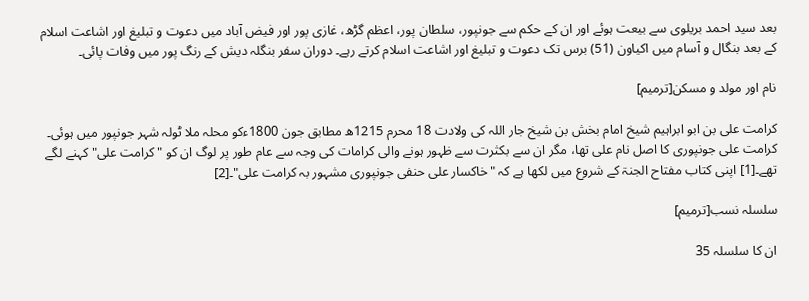بعد سید احمد بریلوی سے بیعت ہوئے اور ان کے حکم سے جونپور، سلطان پور، اعظم گڑھ، غازی پور اور فیض آباد میں دعوت و تبلیغ اور اشاعت اسلام کے بعد بنگال و آسام میں اکیاون (51) برس تک دعوت و تبلیغ اور اشاعت اسلام کرتے رہے۔ دوران سفر بنگلہ دیش کے رنگ پور میں وفات پائی۔

نام اور مولد و مسکن[ترمیم]

کرامت علی بن ابو ابراہیم شیخ امام بخش بن شیخ جار اللہ کی ولادت 18 محرم 1215ھ مطابق جون 1800ءکو محلہ ملا ٹولہ شہر جونپور میں ہوئی۔ کرامت علی جونپوری کا اصل نام علی تھا، مگر ان سے بکثرت سے ظہور ہونے والی کرامات کی وجہ سے عام طور پر لوگ ان کو "کرامت علی" کہنے لگے تھے۔[1] اپنی کتاب مفتاح الجنۃ کے شروع میں لکھا ہے کہ "خاکسار علی حنفی جونپوری مشہور بہ کرامت علی"۔[2]

سلسلہ نسب[ترمیم]

ان کا سلسلہ 35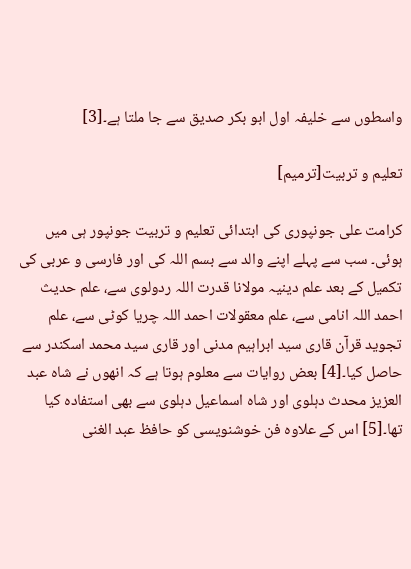واسطوں سے خلیفہ اول ابو بکر صدیق سے جا ملتا ہے۔[3]

تعلیم و تربیت[ترمیم]

کرامت علی جونپوری کی ابتدائی تعلیم و تربیت جونپور ہی میں ہوئی۔ سب سے پہلے اپنے والد سے بسم اللہ کی اور فارسی و عربی کی تکمیل کے بعد علم دینیہ مولانا قدرت اللہ ردولوی سے، علم حدیث احمد اللہ انامی سے، علم معقولات احمد اللہ چریا کوٹی سے، علم تجوید قرآن قاری سید ابراہیم مدنی اور قاری سید محمد اسکندر سے حاصل کیا۔[4] بعض روایات سے معلوم ہوتا ہے کہ انھوں نے شاہ عبد العزیز محدث دہلوی اور شاہ اسماعیل دہلوی سے بھی استفادہ کیا تھا۔[5] اس کے علاوہ فن خوشنویسی کو حافظ عبد الغنی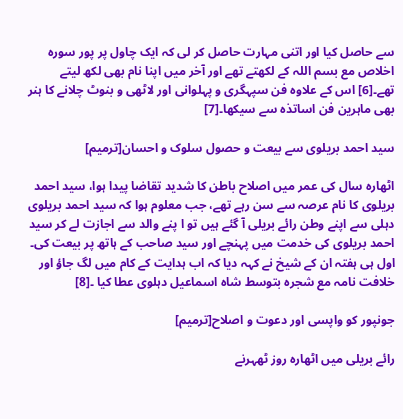سے حاصل کیا اور اتنی مہارت حاصل کر لی کہ ایک چاول پر پور سورہ اخلاص مع بسم اللہ کے لکھتے تھے اور آخر میں اپنا نام بھی لکھ لیتے تھے۔[6] اس کے علاوہ فن سپہگری و پہلوانی اور لاٹھی و بنوٹ چلانے کا ہنر بھی ماہرین فن اساتذہ سے سیکھا۔[7]

سید احمد بریلوی سے بیعت و حصول سلوک و احسان[ترمیم]

اٹھارہ سال کی عمر میں اصلاح باطن کا شدید تقاضا پیدا ہوا، سید احمد بریلوی کا نام عرصہ سے سن رہے تھے، جب معلوم ہوا کہ سید احمد بریلوی دہلی سے اپنے وطن رائے بریلی آ گئے ہیں تو ا پنے والد سے اجازت لے کر سید احمد بریلوی کی خدمت میں پہنچے اور سید صاحب کے ہاتھ پر بیعت کی۔ اول ہی ہفتہ ان کے شیخ نے کہہ دیا کہ اب ہدایت کے کام میں لگ جاؤ اور خلافت نامہ مع شجرہ بتوسط شاہ اسماعیل دہلوی عطا کیا ۔[8]

جونپور کو واپسی اور دعوت و اصلاح[ترمیم]

رائے بریلی میں اٹھارہ روز ٹھہرنے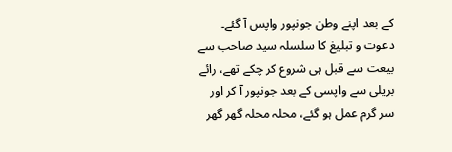کے بعد اپنے وطن جونپور واپس آ گئے۔ دعوت و تبلیغ کا سلسلہ سید صاحب سے بیعت سے قبل ہی شروع کر چکے تھے، رائے بریلی سے واپسی کے بعد جونپور آ کر اور سر گرم عمل ہو گئے، محلہ محلہ گھر گھر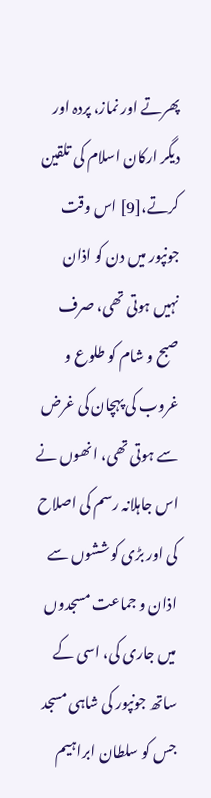پھرتے اور نماز، پردہ اور دیگر ارکان اسلام کی تلقین کرتے،[9] اس وقت جونپور میں دن کو اذان نہیں ہوتی تھی، صرف صبح و شام کو طلوع و غروب کی پہچان کی غرض سے ہوتی تھی، انھوں نے اس جاہلانہ رسم کی اصلاح کی اور بڑی کوششوں سے اذان و جماعت مسجدوں میں جاری کی، اسی کے ساتھ جونپور کی شاہی مسجد جس کو سلطان ابراہیم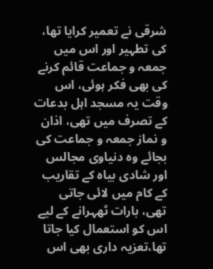شرقی نے تعمیر کرایا تھا، کی تطہیر اور اس میں جمعہ و جماعت قائم کرنے کی بھی فکر ہوئی، اس وقت یہ مسجد اہل بدعات کے تصرف میں تھی، اذان و نماز جمعہ و جماعت کی بجائے وہ دنیاوی مجالس اور شادی بیاہ کے تقاریب کے کام میں لائی جاتی تھی، بارات ٹھہرانے کے لیے اس کو استعمال کیا جاتا تھا،تعزیہ داری بھی اس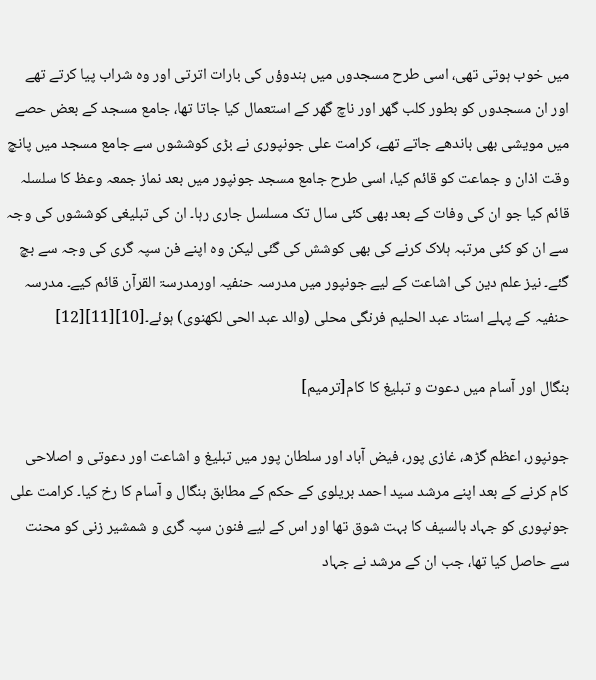میں خوب ہوتی تھی، اسی طرح مسجدوں میں ہندوؤں کی بارات اترتی اور وہ شراب پیا کرتے تھے اور ان مسجدوں کو بطور کلب گھر اور ناچ گھر کے استعمال کیا جاتا تھا، جامع مسجد کے بعض حصے میں مویشی بھی باندھے جاتے تھے، کرامت علی جونپوری نے بڑی کوششوں سے جامع مسجد میں پانچ وقت اذان و جماعت کو قائم کیا، اسی طرح جامع مسجد جونپور میں بعد نماز جمعہ وعظ کا سلسلہ قائم کیا جو ان کی وفات کے بعد بھی کئی سال تک مسلسل جاری رہا۔ ان کی تبلیغی کوششوں کی وجہ سے ان کو کئی مرتبہ ہلاک کرنے کی بھی کوشش کی گئی لیکن وہ اپنے فن سپہ گری کی وجہ سے بچ گئے۔ نیز علم دین کی اشاعت کے لیے جونپور میں مدرسہ حنفیہ اورمدرسۃ القرآن قائم کیے۔ مدرسہ حنفیہ کے پہلے استاد عبد الحلیم فرنگی محلی (والد عبد الحی لکھنوی) ہوئے۔[10][11][12]

بنگال اور آسام میں دعوت و تبلیغ کا کام[ترمیم]

جونپور، اعظم گڑھ، غازی پور، فیض آباد اور سلطان پور میں تبلیغ و اشاعت اور دعوتی و اصلاحی کام کرنے کے بعد اپنے مرشد سید احمد بریلوی کے حکم کے مطابق بنگال و آسام کا رخ کیا۔ کرامت علی جونپوری کو جہاد بالسیف کا بہت شوق تھا اور اس کے لیے فنون سپہ گری و شمشیر زنی کو محنت سے حاصل کیا تھا، جب ان کے مرشد نے جہاد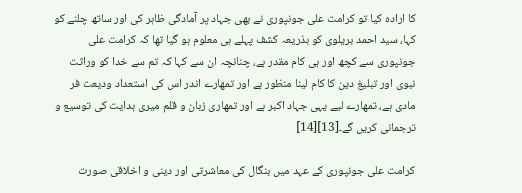کا ارادہ کیا تو کرامت علی جونپوری نے بھی جہاد پر آمادگی ظاہر کی اور ساتھ چلنے کو کہا، سید احمد بریلوی کو بذریعہ کشف پہلے ہی معلوم ہو گیا تھا کہ کرامت علی جونپوری سے کچھ اور ہی کام مقدر ہے، چنانچہ ان سے کہا کہ تم سے خدا کو وراثت نبوی اور تبلیغ دین کا کام لینا منظور ہے اور تمھارے اندر اس کی استعداد ودیعت فر مادی ہے، تمھارے لیے یہی جہاد اکبر ہے اور تمھاری زبان و قلم میری ہدایت کی توسیع و ترجمانی کریں گے۔[13][14]

کرامت علی جونپوری کے عہد میں بنگال کی معاشرتی اور دینی و اخلاقی صورت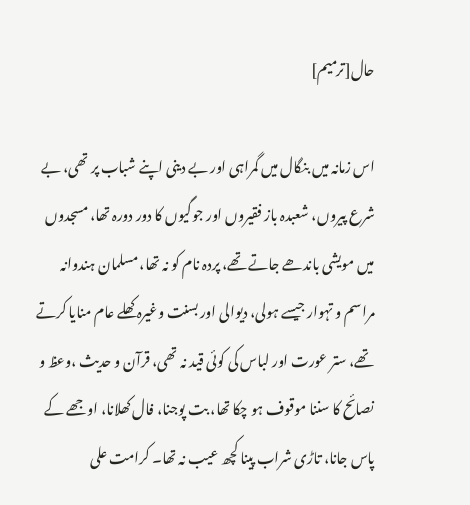حال[ترمیم]

اس زمانہ میں بنگال میں گمراہی اور بے دینی اپنے شباب پر تھی، بے شرع پیروں، شعبدہ باز فقیروں اور جوگیوں کا دور دورہ تھا، مسجدوں میں مویشی باندھے جاتے تھے، پردہ نام کو نہ تھا، مسلمان ہندوانہ مراسم و تہوار جیسے ہولی، دیوالی اور بسنت وغیرہ کھلے عام منایا کرتے تھے، ستر عورت اور لباس کی کوئی قید نہ تھی، قرآن و حدیث ،وعظ و نصائح کا سننا موقوف ہو چکا تھا، بت پوجنا، فال کھلانا، اوجھے کے پاس جانا، تاڑی شراب پینا کچھ عیب نہ تھا۔ کرامت علی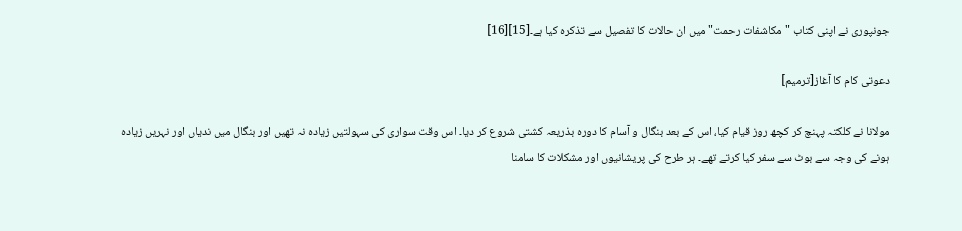جونپوری نے اپنی کتاب "مکاشفات رحمت" میں ان حالات کا تفصیل سے تذکرہ کیا ہے۔[15][16]

دعوتی کام کا آغاز[ترمیم]

مولانا نے کلکتہ پہنچ کر کچھ روز قیام کیا، اس کے بعد بنگال و آسام کا دورہ بذریعہ کشتی شروع کر دیا۔ اس وقت سواری کی سہولتیں زیادہ نہ تھیں اور بنگال میں ندیاں اور نہریں زیادہ ہونے کی وجہ سے بوٹ سے سفر کیا کرتے تھے۔ ہر طرح کی پریشانیوں اور مشکلات کا سامنا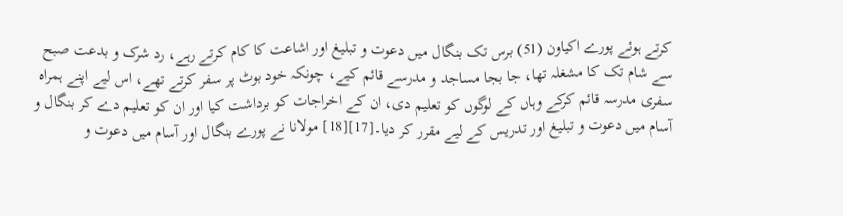کرتے ہوئے پورے اکیاون (51) برس تک بنگال میں دعوت و تبلیغ اور اشاعت کا کام کرتے رہے، رد شرک و بدعت صبح سے شام تک کا مشغلہ تھا، جا بجا مساجد و مدرسے قائم کیے، چونکہ خود بوٹ پر سفر کرتے تھے، اس لیے اپنے ہمراہ سفری مدرسہ قائم کرکے وہاں کے لوگوں کو تعلیم دی، ان کے اخراجات کو برداشت کیا اور ان کو تعلیم دے کر بنگال و آسام میں دعوت و تبلیغ اور تدریس کے لیے مقرر کر دیا۔[17][18] مولانا نے پورے بنگال اور آسام میں دعوت و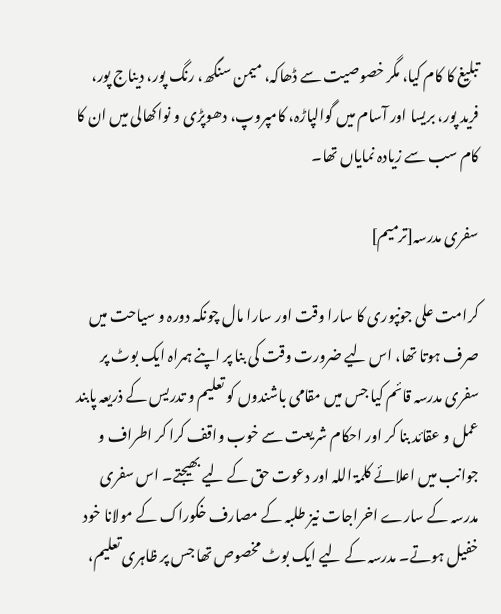تبلیغ کا کام کیا، مگر خصوصیت سے ڈھاکہ، میمن سنگھ، رنگ پور، دیناج پور، فرید پور، بریسا اور آسام میں گوالپاڑہ، کامپروپ، دھوپڑی و نواکھالی میں ان کا کام سب سے زیادہ نمایاں تھا۔

سفری مدرسہ[ترمیم]

کرامت علی جونپوری کا سارا وقت اور سارا مال چونکہ دورہ و سیاحت میں صرف ہوتا تھا، اس لیے ضرورت وقت کی بنا پر اپنے ہمراہ ایک بوٹ پر سفری مدرسہ قائم کیا جس میں مقامی باشندوں کو تعلیم و تدریس کے ذریعہ پابند عمل و عقائد بنا کر اور احکام شریعت سے خوب واقف کرا کر اطراف و جوانب میں اعلائے کلمۃ اللہ اور دعوت حق کے لیے بھیجتے۔ اس سفری مدرسہ کے سارے اخراجات نیز طلبہ کے مصارف خکوراک کے مولانا خود خفیل ہوتے۔ مدرسہ کے لیے ایک بوٹ مخصوص تھا جس پر ظاہری تعلیم،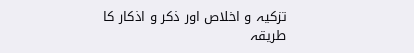تزکیہ و اخلاص اور ذکر و اذکار کا طریقہ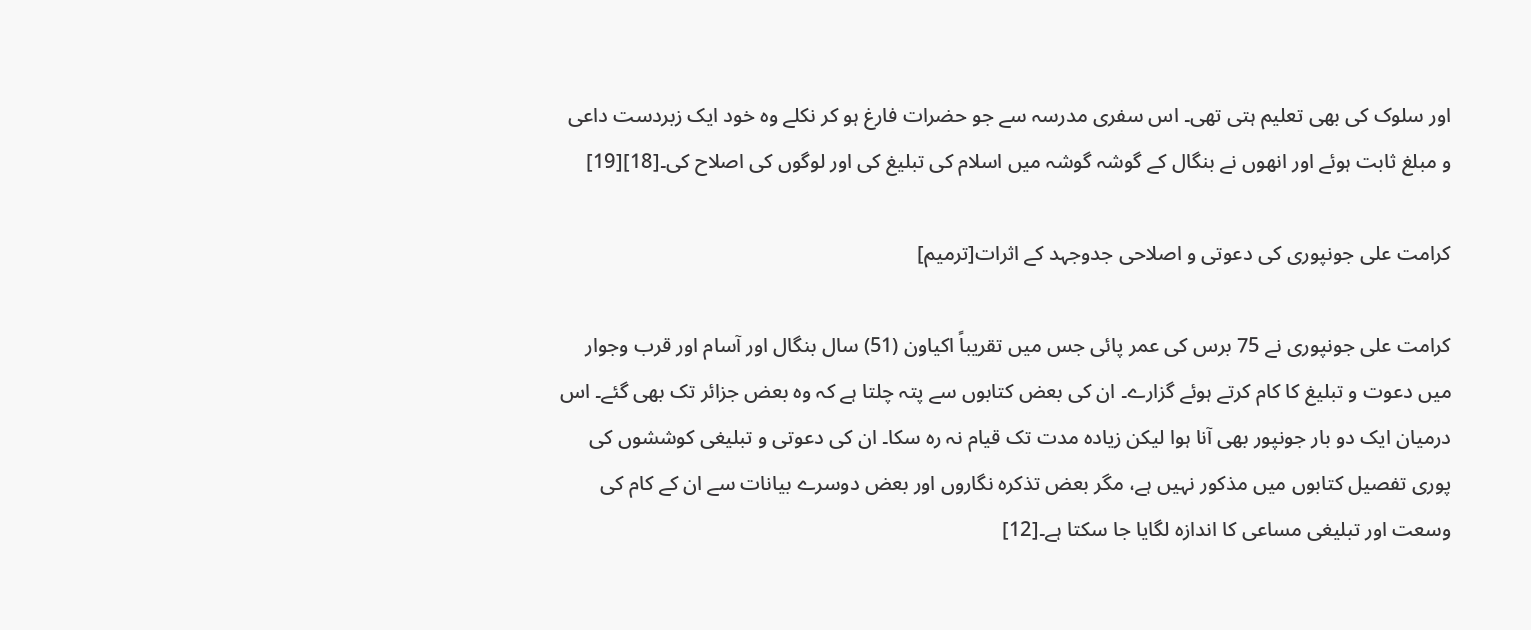اور سلوک کی بھی تعلیم ہتی تھی۔ اس سفری مدرسہ سے جو حضرات فارغ ہو کر نکلے وہ خود ایک زبردست داعی و مبلغ ثابت ہوئے اور انھوں نے بنگال کے گوشہ گوشہ میں اسلام کی تبلیغ کی اور لوگوں کی اصلاح کی۔[18][19]

کرامت علی جونپوری کی دعوتی و اصلاحی جدوجہد کے اثرات[ترمیم]

کرامت علی جونپوری نے 75 برس کی عمر پائی جس میں تقریباً اکیاون (51) سال بنگال اور آسام اور قرب وجوار میں دعوت و تبلیغ کا کام کرتے ہوئے گزارے۔ ان کی بعض کتابوں سے پتہ چلتا ہے کہ وہ بعض جزائر تک بھی گئے۔ اس درمیان ایک دو بار جونپور بھی آنا ہوا لیکن زیادہ مدت تک قیام نہ رہ سکا۔ ان کی دعوتی و تبلیغی کوششوں کی پوری تفصیل کتابوں میں مذکور نہیں ہے، مگر بعض تذکرہ نگاروں اور بعض دوسرے بیانات سے ان کے کام کی وسعت اور تبلیغی مساعی کا اندازہ لگایا جا سکتا ہے۔[12]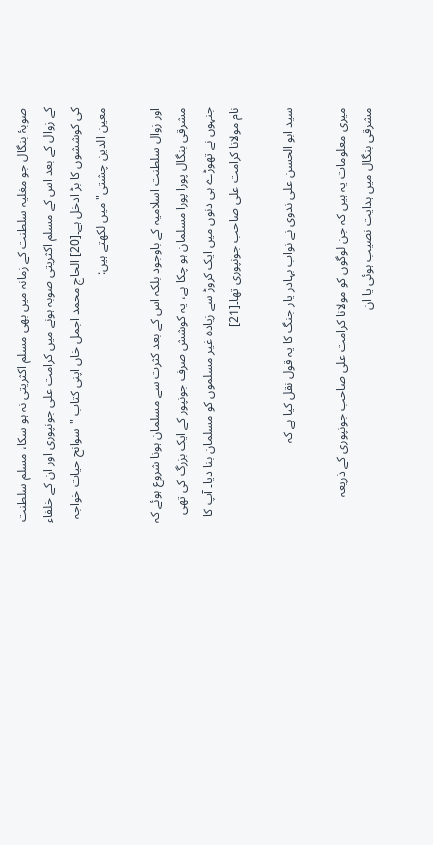صوبۂ بنگال جو مغلیہ سلطنت کے زمانہ میں بھی مسلم اکثریتی نہ ہو سکا، مسلم سلطنت کے زوال کے بعد اس کے مسلم اکثریتی صوبہ ہونے میں کرامت علی جونپوری اور ان کے خلفاء کی کوششوں کا بڑ ادخل ہے۔[20] الحاج محمد اجمل خاں اپنی کتاب "سوانح حیات خواجہ معین الدین چشتی" میں لکھتے ہیں:

اور زوال سلطنت اسلامیہ کے باوجود بلکہ اس کے بعد کثرت سے مسلمان ہونا شروع ہوئے کہ مشرقی بنگال پورا پورا مسلمان ہو چکا ہے، یہ کوشش صرف جونپور کے ایک بزرگ کی تھی جنہوں نے تھوڑے ہی دنوں میں ایک کروڑ سے زیادہ غیر مسلموں کو مسلمان بنا دیا۔ آپ کا نام مولانا کرامت علی صاحب جونپوری تھا۔[21]

سید ابو الحسن علی ندوی نے نواب بہادر یار جنگ کا یہ قول نقل کیا ہے کہ

میری معلومات یہ ہیں کہ جن لوگوں کو مولانا کرامت علی صاحب جونپوری کے ذریعہ مشرقی بنگال میں ہدایت نصیب ہوئی یا ان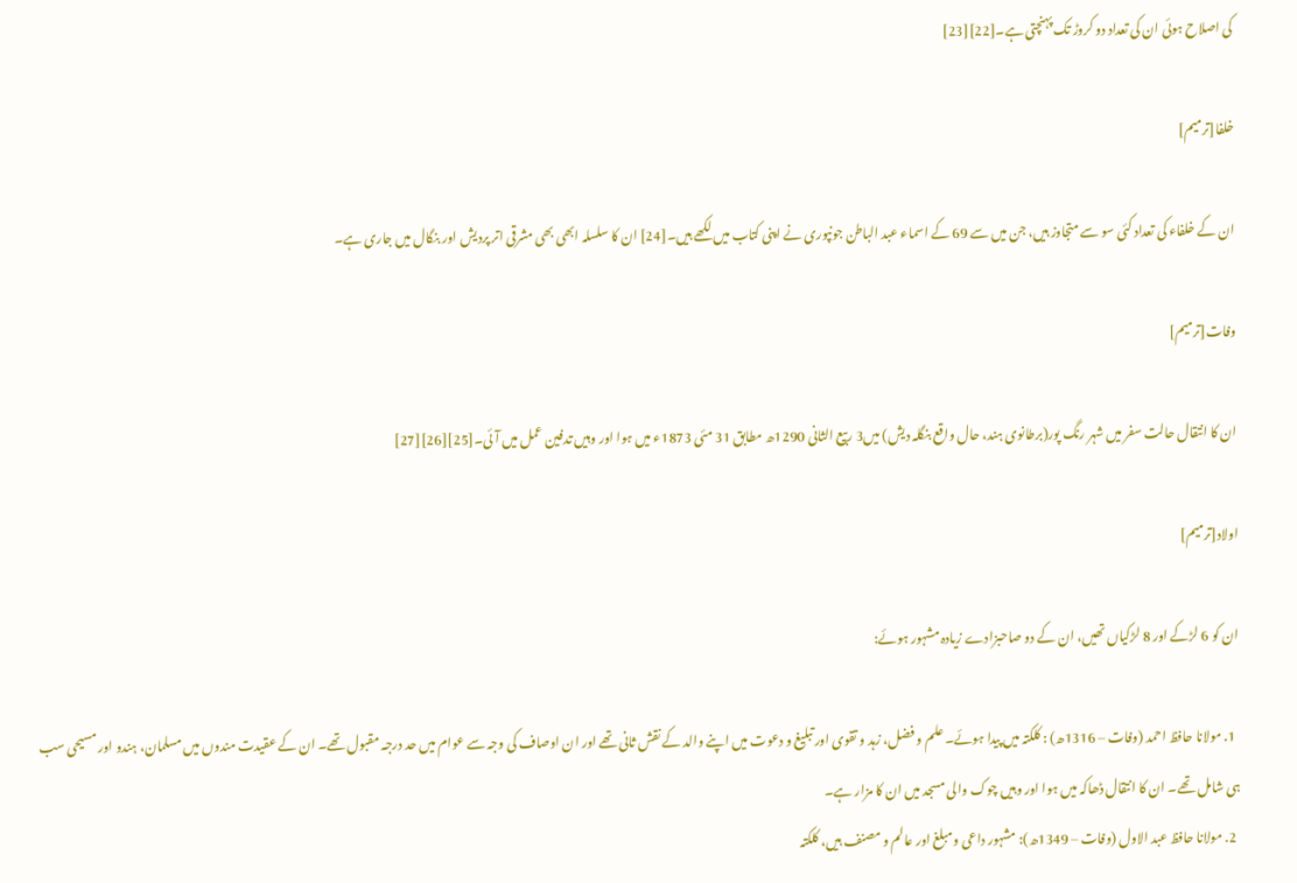کی اصلاح ہوئی ان کی تعداد دو کروڑ تک پہنچتی ہے۔[22][23]

خلفا[ترمیم]

ان کے خلفاء کی تعداد کئی سو سے متجاوز ہیں، جن میں سے 69 کے اسماء عبد الباطن جونپوری نے اپنی کتاب میں لکھے ہیں۔[24] ان کا سلسلہ ابھی بھی مشرقی اتر پردیش اور بنگال میں جاری ہے۔

وفات[ترمیم]

ان کا انتقال حالت سفر میں شہر رنگ پور(برطانوی ہند، حال واقع بنگلہ دیش) میں3 ربیع الثانی 1290ھ مطابق 31 مئی 1873ء میں ہوا اور وہیں تدفین عمل میں آئی۔[25][26][27]

اولاد[ترمیم]

ان کو 6 لڑکے اور 8 لڑکیاں تھیں، ان کے دو صاحبزادے زیادہ مشہور ہوئے:

  1. مولانا حافظ احمد (وفات – 1316ھ) : کلکتہ میں پیدا ہوئے۔ علم و فضل، زہد و تقوی اور تبلیغ و دعوت میں اپنے والد کے نقش ثانی تھے اور ان اوصاف کی وجہ سے عوام میں حد درجہ مقبول تھے۔ ان کے عقیدت مندوں میں مسلمان، ہندو اور مسیحی سب ہی شامل تھے۔ ان کا انتقال ڈھاکہ میں ہوا اور وہیں چوک والی مسجد میں ان کا مزار ہے۔
  2. مولانا حافظ عبد الاول (وفات – 1349ھ): مشہور داعی ومبلغ اور عالم و مصنف ہیں، کلکتہ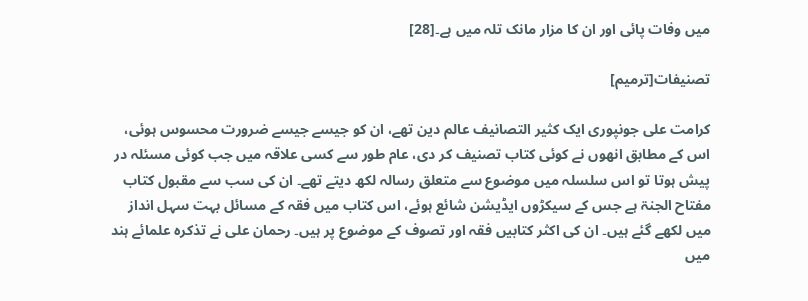میں وفات پائی اور ان کا مزار مانک تلہ میں ہے۔[28]

تصنیفات[ترمیم]

کرامت علی جونپوری ایک کثیر التصانیف عالم دین تھے، ان کو جیسے جیسے ضرورت محسوس ہوئی، اس کے مطابق انھوں نے کوئی کتاب تصنیف کر دی، عام طور سے کسی علاقہ میں جب کوئی مسئلہ در پیش ہوتا تو اس سلسلہ میں موضوع سے متعلق رسالہ لکھ دیتے تھے۔ ان کی سب سے مقبول کتاب مفتاح الجنۃ ہے جس کے سیکڑوں ایڈیشن شائع ہوئے، اس کتاب میں فقہ کے مسائل بہت سہل انداز میں لکھے گئے ہیں۔ ان کی اکثر کتابیں فقہ اور تصوف کے موضوع پر ہیں۔ رحمان علی نے تذکرہ علمائے ہند میں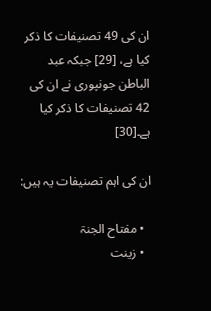ان کی 49 تصنیفات کا ذکر کیا ہے، [29] جبکہ عبد الباطن جونپوری نے ان کی 42 تصنیفات کا ذکر کیا ہے۔[30]

ان کی اہم تصنیفات یہ ہیں:

  • مفتاح الجنۃ
  • زینت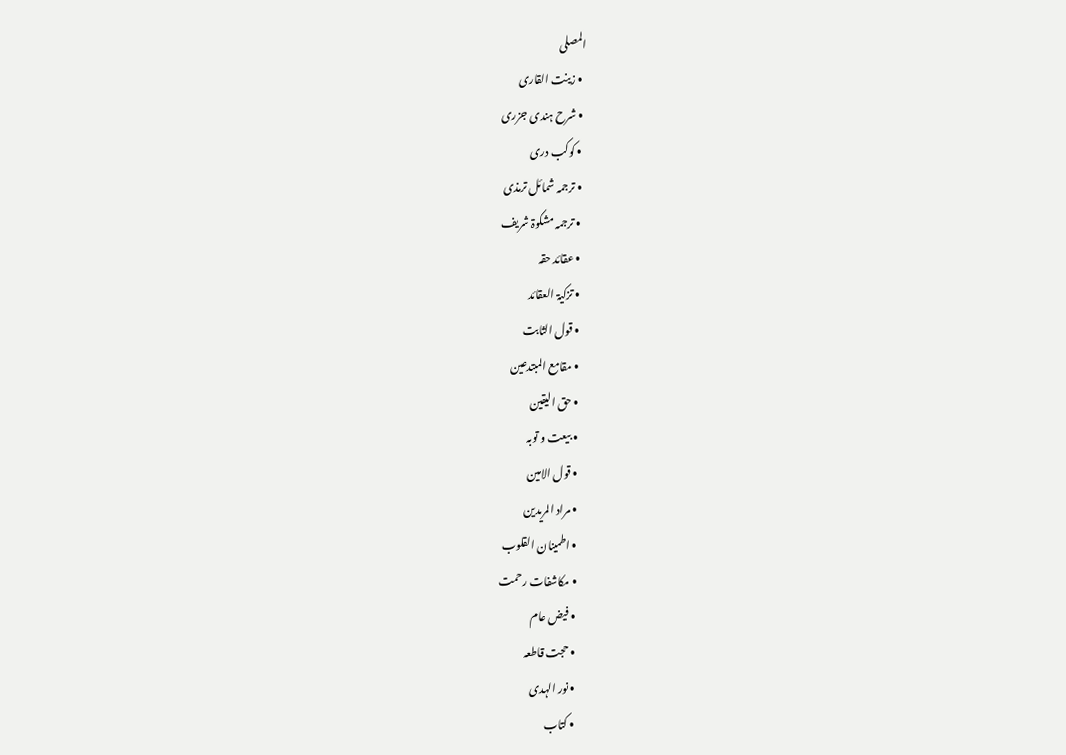المصلی
  • زینت القاری
  • شرح ہندی جزری
  • کوکب دری
  • ترجمہ شمائل ترمذی
  • ترجمہ مشکوۃ شریف
  • عقائد حقہ
  • تزکیۃ العقائد
  • قول الثابت
  • مقامع المبتدعین
  • حق الیقین
  • بیعت و توبہ
  • قول الامین
  • مراد المریدین
  • اطمینان القلوب
  • مکاشفات رحمت
  • فیض عام
  • حجت قاطعہ
  • نور الہدی
  • کتاب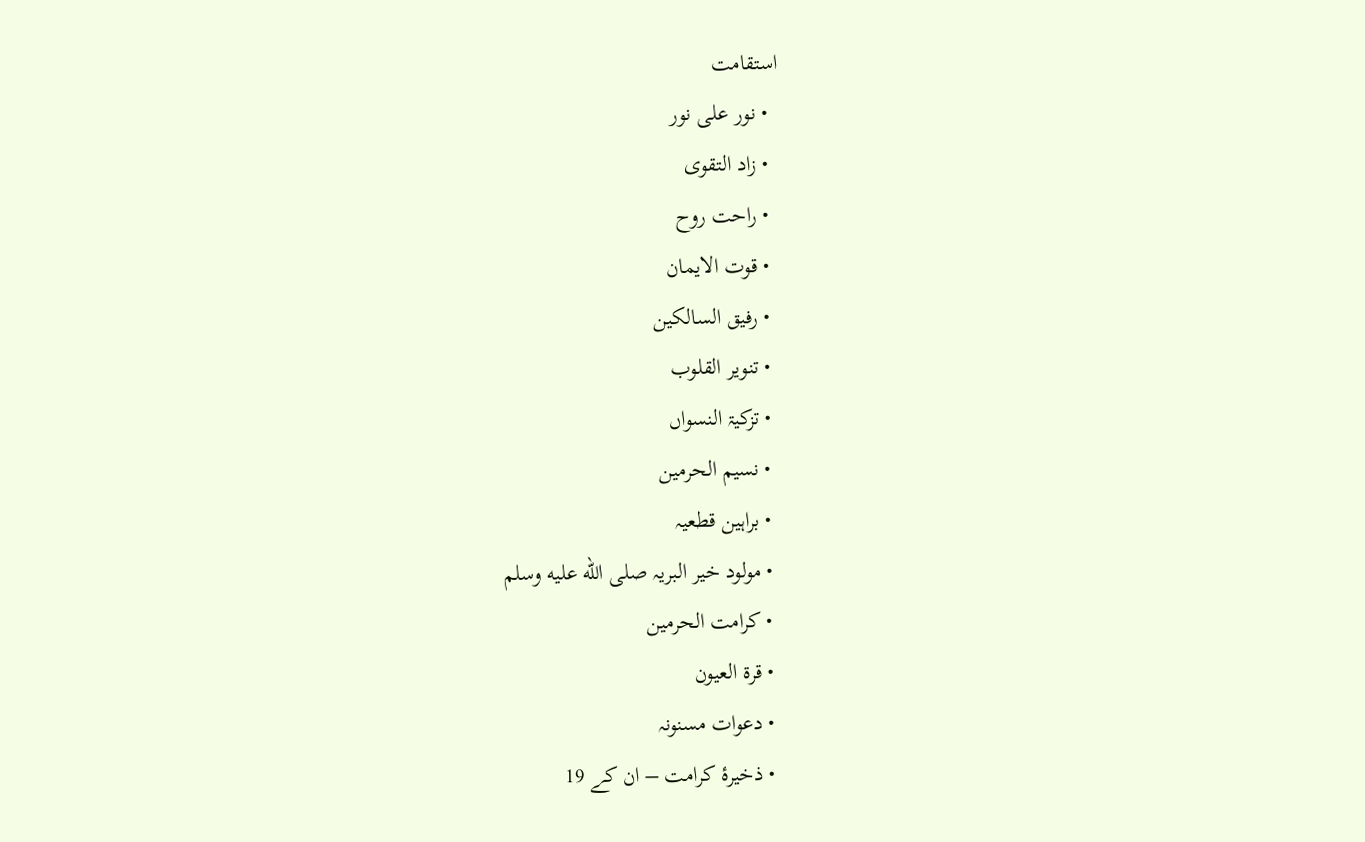استقامت
  • نور علی نور
  • زاد التقوی
  • راحت روح
  • قوت الایمان
  • رفیق السالکین
  • تنویر القلوب
  • تزکیۃ النسواں
  • نسیم الحرمین
  • براہین قطعیہ
  • مولود خیر البریہ صلى الله عليه وسلم
  • کرامت الحرمین
  • قرۃ العیون
  • دعوات مسنونہ
  • ذخیرۂ کرامت – ان کے 19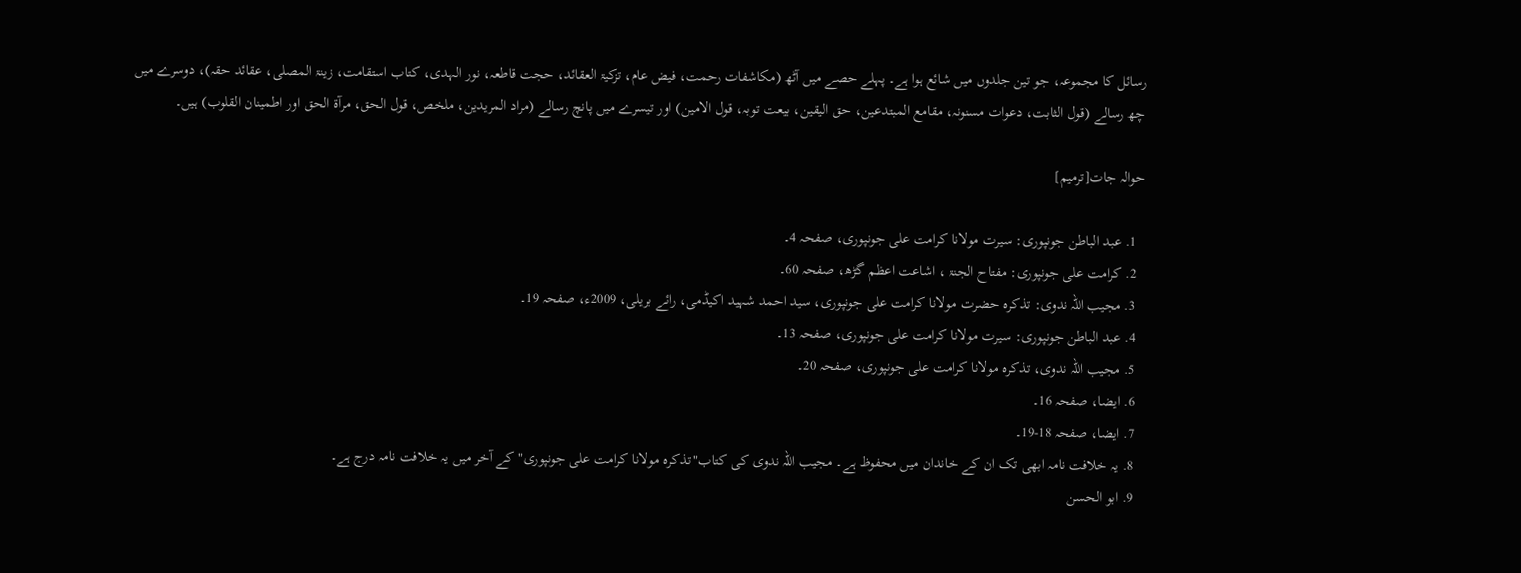رسائل کا مجموعہ، جو تین جلدوں میں شائع ہوا ہے۔ پہلے حصے میں آٹھ (مکاشفات رحمت، فیض عام، تزکیۃ العقائد، حجت قاطعہ، نور الہدی، کتاب استقامت، زینۃ المصلی، عقائد حقہ)، دوسرے میں چھ رسالے (قول الثابت، دعوات مسنونہ، مقامع المبتدعین، حق الیقین، بیعت توبہ، قول الامین) اور تیسرے میں پانچ رسالے (مراد المریدین، ملخص، قول الحق، مرآۃ الحق اور اطمینان القلوب) ہیں۔

حوالہ جات[ترمیم]

  1. عبد الباطن جونپوری: سیرت مولانا کرامت علی جونپوری، صفحہ 4۔
  2. کرامت علی جونپوری: مفتاح الجنۃ ، اشاعت اعظم گڑھ، صفحہ 60۔
  3. مجیب اللہ ندوی: تذکرہ حضرت مولانا کرامت علی جونپوری، سید احمد شہید اکیڈمی، رائے بریلی، 2009ء، صفحہ 19۔
  4. عبد الباطن جونپوری: سیرت مولانا کرامت علی جونپوری، صفحہ 13۔
  5. مجیب اللہ ندوی، تذکرہ مولانا کرامت علی جونپوری، صفحہ 20۔
  6. ایضا، صفحہ 16۔
  7. ایضا، صفحہ 18-19۔
  8. یہ خلافت نامہ ابھی تک ان کے خاندان میں محفوظ ہے۔ مجیب اللہ ندوی کی کتاب"تذکرہ مولانا کرامت علی جونپوری" کے آخر میں یہ خلافت نامہ درج ہے۔
  9. ابو الحسن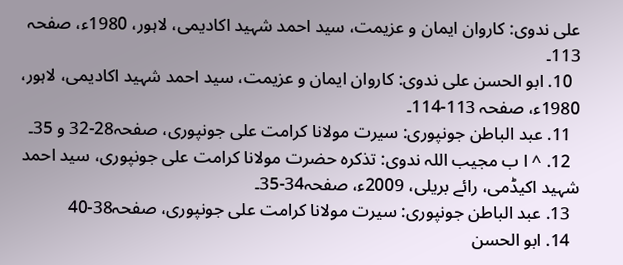علی ندوی: کاروان ایمان و عزیمت، سید احمد شہید اکادیمی، لاہور، 1980ء، صفحہ 113۔
  10. ابو الحسن علی ندوی: کاروان ایمان و عزیمت، سید احمد شہید اکادیمی، لاہور، 1980ء، صفحہ 113-114۔
  11. عبد الباطن جونپوری: سیرت مولانا کرامت علی جونپوری، صفحہ28-32 و 35۔
  12. ^ ا ب مجیب اللہ ندوی: تذکرہ حضرت مولانا کرامت علی جونپوری، سید احمد شہید اکیڈمی، رائے بریلی، 2009ء، صفحہ34-35۔
  13. عبد الباطن جونپوری: سیرت مولانا کرامت علی جونپوری، صفحہ38-40
  14. ابو الحسن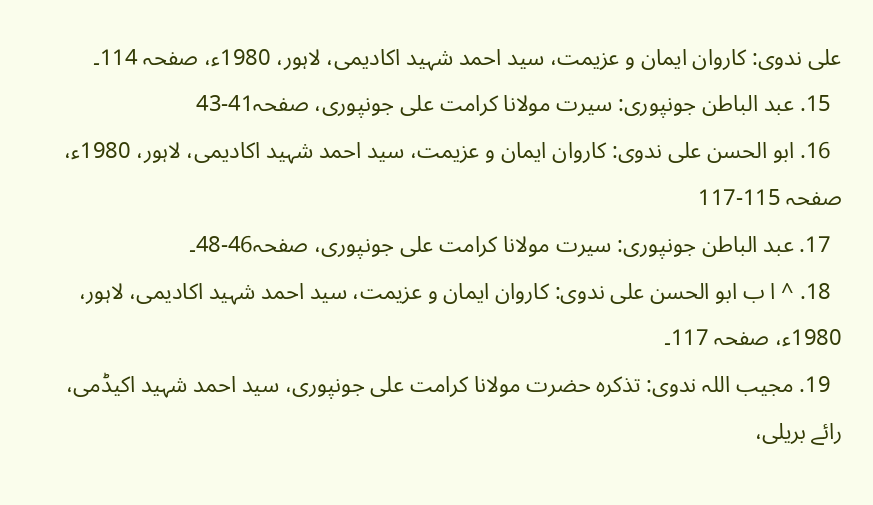علی ندوی: کاروان ایمان و عزیمت، سید احمد شہید اکادیمی، لاہور، 1980ء، صفحہ 114۔
  15. عبد الباطن جونپوری: سیرت مولانا کرامت علی جونپوری، صفحہ41-43
  16. ابو الحسن علی ندوی: کاروان ایمان و عزیمت، سید احمد شہید اکادیمی، لاہور، 1980ء، صفحہ 115-117
  17. عبد الباطن جونپوری: سیرت مولانا کرامت علی جونپوری، صفحہ46-48۔
  18. ^ ا ب ابو الحسن علی ندوی: کاروان ایمان و عزیمت، سید احمد شہید اکادیمی، لاہور، 1980ء، صفحہ 117۔
  19. مجیب اللہ ندوی: تذکرہ حضرت مولانا کرامت علی جونپوری، سید احمد شہید اکیڈمی، رائے بریلی،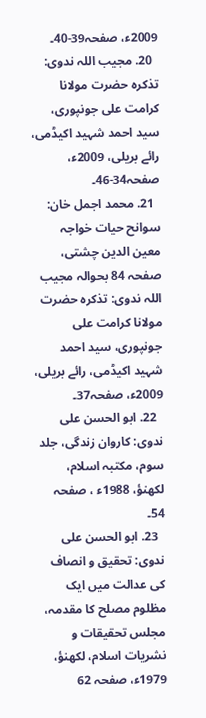2009ء، صفحہ39-40۔
  20. مجیب اللہ ندوی: تذکرہ حضرت مولانا کرامت علی جونپوری، سید احمد شہید اکیڈمی، رائے بریلی، 2009ء، صفحہ34-46۔
  21. محمد اجمل خان: سوانح حیات خواجہ معین الدین چشتی، صفحہ 84 بحوالہ مجیب اللہ ندوی: تذکرہ حضرت مولانا کرامت علی جونپوری، سید احمد شہید اکیڈمی، رائے بریلی، 2009ء، صفحہ37۔
  22. ابو الحسن علی ندوی: کاروان زندگی، جلد سوم، مکتبہ اسلام، لکھنؤ، 1988ء ، صفحہ 54۔
  23. ابو الحسن علی ندوی: تحقیق و انصاف کی عدالت میں ایک مظلوم مصلح کا مقدمہ، مجلس تحقیقات و نشریات اسلام، لکھنؤ، 1979ء، صفحہ 62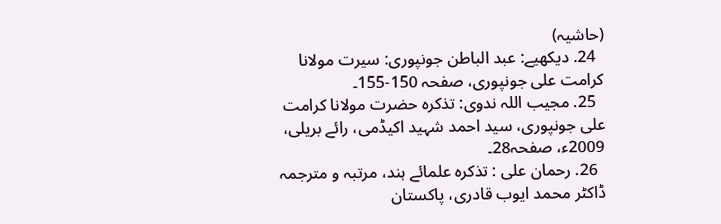(حاشیہ)
  24. دیکھیے: عبد الباطن جونپوری: سیرت مولانا کرامت علی جونپوری، صفحہ 150-155۔
  25. مجیب اللہ ندوی: تذکرہ حضرت مولانا کرامت علی جونپوری، سید احمد شہید اکیڈمی، رائے بریلی، 2009ء، صفحہ28۔
  26. رحمان علی : تذکرہ علمائے ہند، مرتبہ و مترجمہ ڈاکٹر محمد ایوب قادری، پاکستان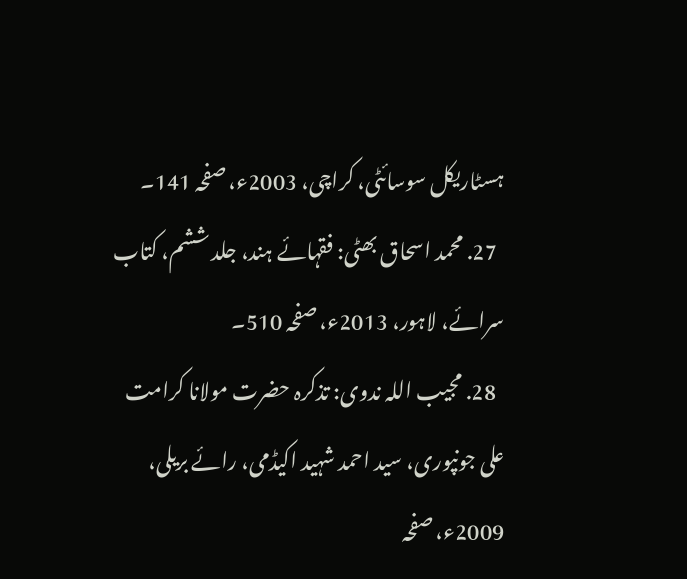ہسٹاریکل سوسائٹی، کراچی، 2003ء، صفحہ 141۔
  27. محمد اسحاق بھٹی: فقہائے ہند، جلد ششم، کتاب سرائے، لاہور، 2013ء، صفحہ 510۔
  28. مجیب اللہ ندوی: تذکرہ حضرت مولانا کرامت علی جونپوری، سید احمد شہید اکیڈمی، رائے بریلی، 2009ء، صفحہ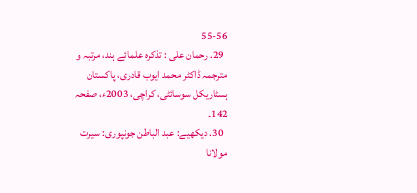55-56
  29. رحمان علی : تذکرہ علمائے ہند، مرتبہ و مترجمہ ڈاکٹر محمد ایوب قادری، پاکستان ہسٹاریکل سوسائٹی، کراچی، 2003ء، صفحہ 142۔
  30. دیکھیے: عبد الباطن جونپوری: سیرت مولانا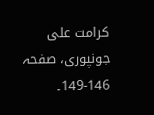کرامت علی جونپوری، صفحہ 146-149۔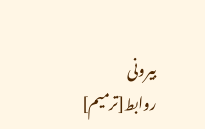بیرونی روابط[ترمیم]